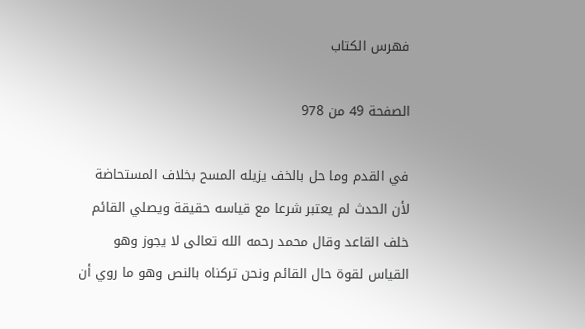فهرس الكتاب

الصفحة 49 من 978

في القدم وما حل بالخف يزيله المسح بخلاف المستحاضة لأن الحدث لم يعتبر شرعا مع قياسه حقيقة ويصلي القائم خلف القاعد وقال محمد رحمه الله تعالى لا يجوز وهو القياس لقوة حال القائم ونحن تركناه بالنص وهو ما روي أن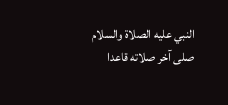النبي عليه الصلاة والسلام صلى آخر صلاته قاعدا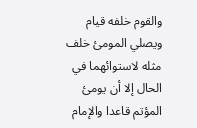والقوم خلفه قيام ويصلي المومئ خلف مثله لاستوائهما في الحال إلا أن يومئ المؤتم قاعدا والإمام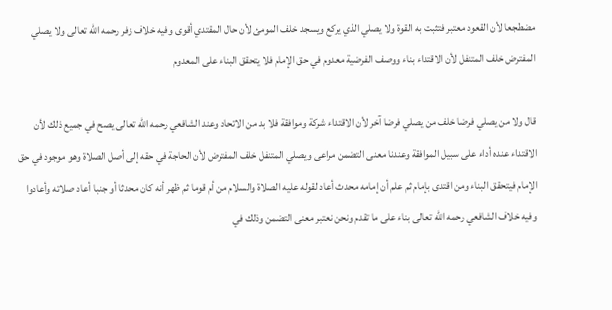مضطجعا لأن القعود معتبر فتثبت به القوة ولا يصلي الذي يركع ويسجد خلف المومئ لأن حال المقتدي أقوى وفيه خلاف زفر رحمه الله تعالى ولا يصلي المفترض خلف المتنفل لأن الاقتداء بناء ووصف الفرضية معدوم في حق الإمام فلا يتحقق البناء على المعدوم

قال ولا من يصلي فرضا خلف من يصلي فرضا آخر لأن الاقتداء شركة وموافقة فلا بد من الاتحاد وعند الشافعي رحمه الله تعالى يصح في جميع ذلك لأن الاقتداء عنده أداء على سبيل الموافقة وعندنا معنى التضمن مراعى ويصلي المتنفل خلف المفترض لأن الحاجة في حقه إلى أصل الصلاة وهو موجود في حق الإمام فيتحقق البناء ومن اقتدى بإمام ثم علم أن إمامه محدث أعاد لقوله عليه الصلاة والسلام من أم قوما ثم ظهر أنه كان محدثا أو جنبا أعاد صلاته وأعادوا وفيه خلاف الشافعي رحمه الله تعالى بناء على ما تقدم ونحن نعتبر معنى التضمن وذلك في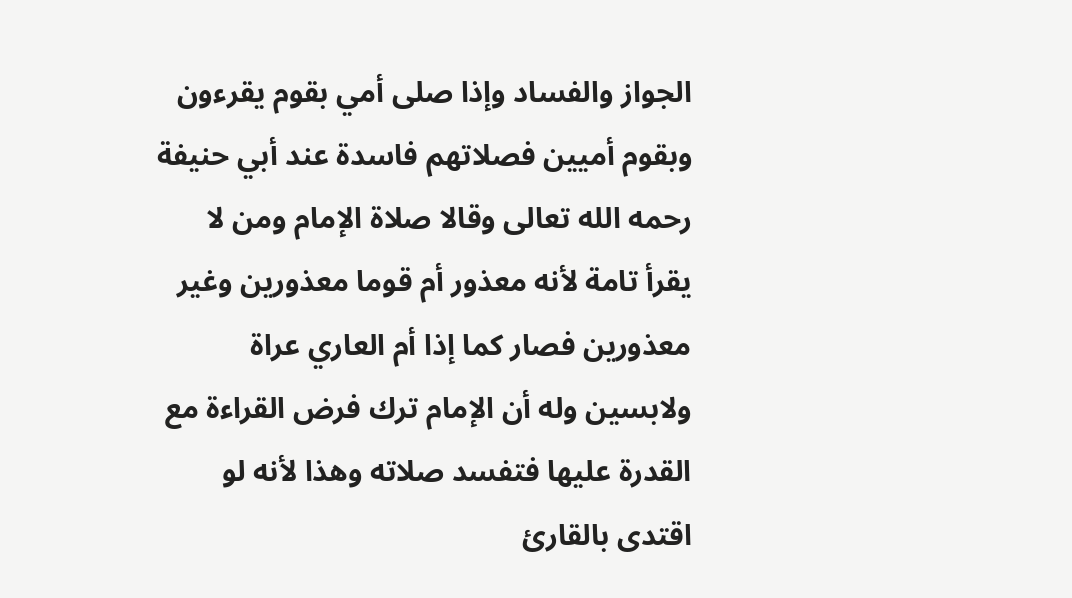الجواز والفساد وإذا صلى أمي بقوم يقرءون وبقوم أميين فصلاتهم فاسدة عند أبي حنيفة رحمه الله تعالى وقالا صلاة الإمام ومن لا يقرأ تامة لأنه معذور أم قوما معذورين وغير معذورين فصار كما إذا أم العاري عراة ولابسين وله أن الإمام ترك فرض القراءة مع القدرة عليها فتفسد صلاته وهذا لأنه لو اقتدى بالقارئ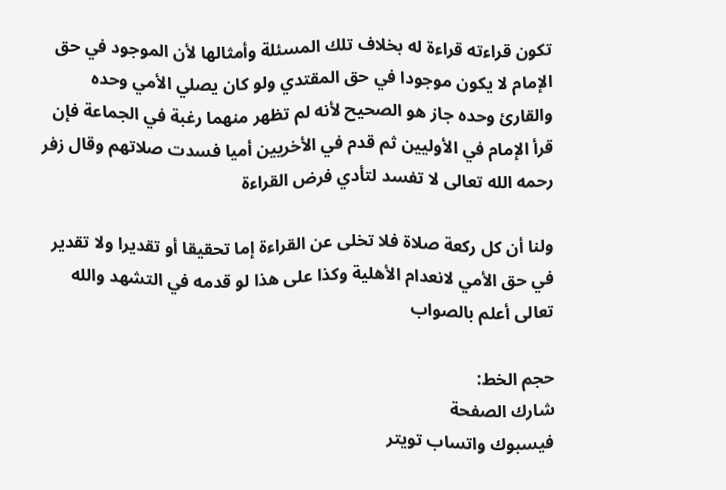تكون قراءته قراءة له بخلاف تلك المسئلة وأمثالها لأن الموجود في حق الإمام لا يكون موجودا في حق المقتدي ولو كان يصلي الأمي وحده والقارئ وحده جاز هو الصحيح لأنه لم تظهر منهما رغبة في الجماعة فإن قرأ الإمام في الأوليين ثم قدم في الأخريين أميا فسدت صلاتهم وقال زفر رحمه الله تعالى لا تفسد لتأدي فرض القراءة

ولنا أن كل ركعة صلاة فلا تخلى عن القراءة إما تحقيقا أو تقديرا ولا تقدير في حق الأمي لانعدام الأهلية وكذا على هذا لو قدمه في التشهد والله تعالى أعلم بالصواب

حجم الخط:
شارك الصفحة
فيسبوك واتساب تويتر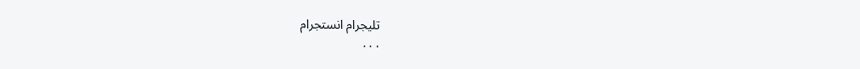تليجرام انستجرام
. . .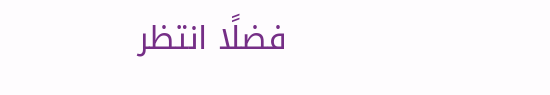فضلًا انتظر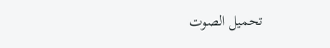تحميل الصوت